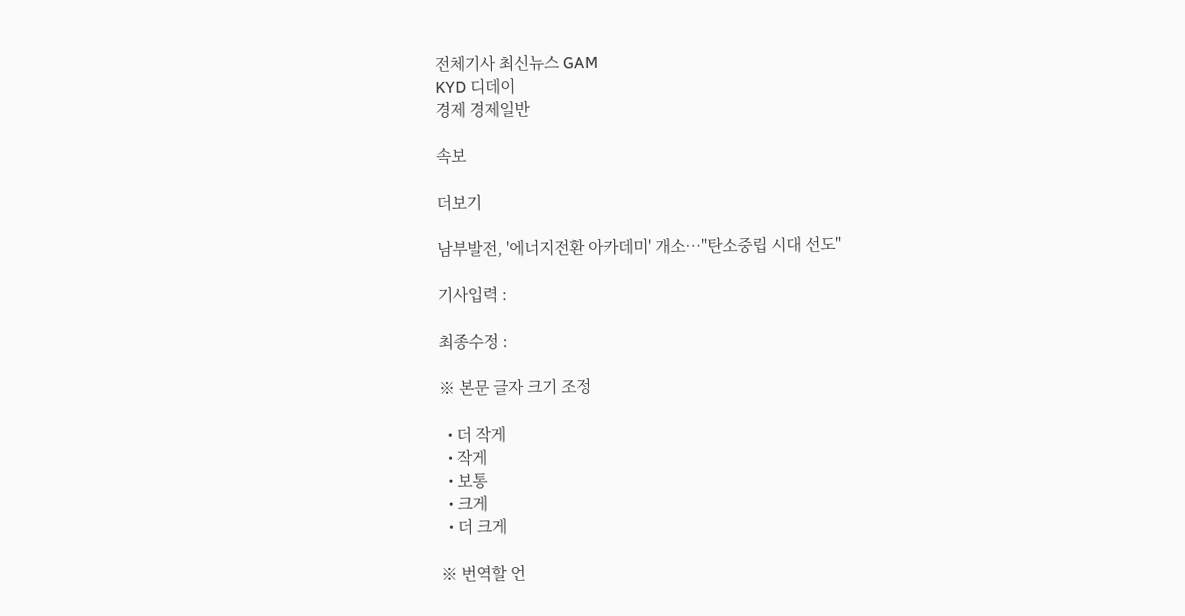전체기사 최신뉴스 GAM
KYD 디데이
경제 경제일반

속보

더보기

남부발전, '에너지전환 아카데미' 개소…"탄소중립 시대 선도"

기사입력 :

최종수정 :

※ 본문 글자 크기 조정

  • 더 작게
  • 작게
  • 보통
  • 크게
  • 더 크게

※ 번역할 언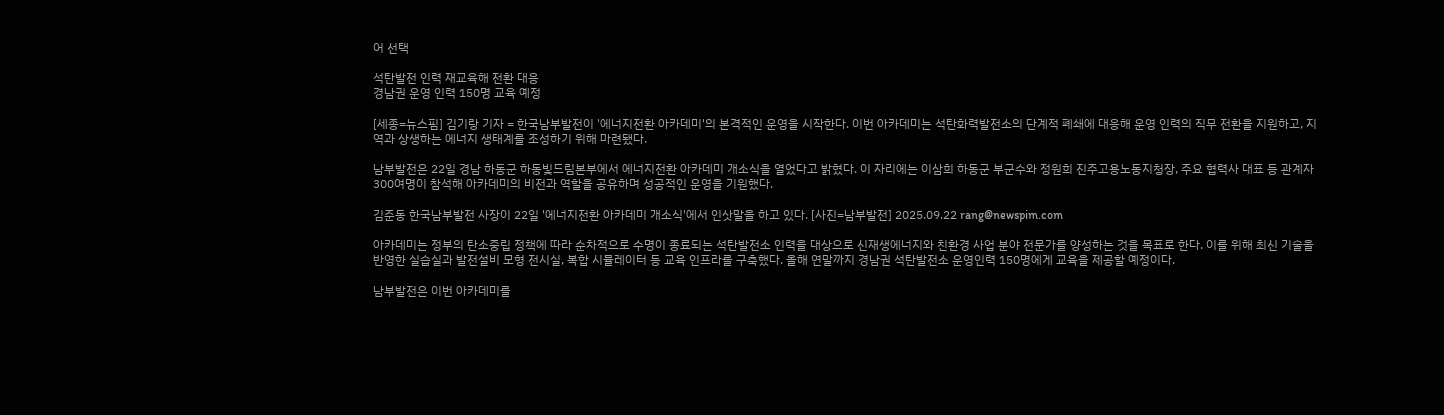어 선택

석탄발전 인력 재교육해 전환 대응
경남권 운영 인력 150명 교육 예정

[세종=뉴스핌] 김기랑 기자 = 한국남부발전이 '에너지전환 아카데미'의 본격적인 운영을 시작한다. 이번 아카데미는 석탄화력발전소의 단계적 폐쇄에 대응해 운영 인력의 직무 전환을 지원하고, 지역과 상생하는 에너지 생태계를 조성하기 위해 마련됐다.

남부발전은 22일 경남 하동군 하동빛드림본부에서 에너지전환 아카데미 개소식을 열었다고 밝혔다. 이 자리에는 이삼희 하동군 부군수와 정원희 진주고용노동지청장, 주요 협력사 대표 등 관계자 300여명이 참석해 아카데미의 비전과 역할을 공유하며 성공적인 운영을 기원했다.

김준동 한국남부발전 사장이 22일 '에너지전환 아카데미 개소식'에서 인삿말을 하고 있다. [사진=남부발전] 2025.09.22 rang@newspim.com

아카데미는 정부의 탄소중립 정책에 따라 순차적으로 수명이 종료되는 석탄발전소 인력을 대상으로 신재생에너지와 친환경 사업 분야 전문가를 양성하는 것을 목표로 한다. 이를 위해 최신 기술을 반영한 실습실과 발전설비 모형 전시실, 복합 시뮬레이터 등 교육 인프라를 구축했다. 올해 연말까지 경남권 석탄발전소 운영인력 150명에게 교육을 제공할 예정이다.

남부발전은 이번 아카데미를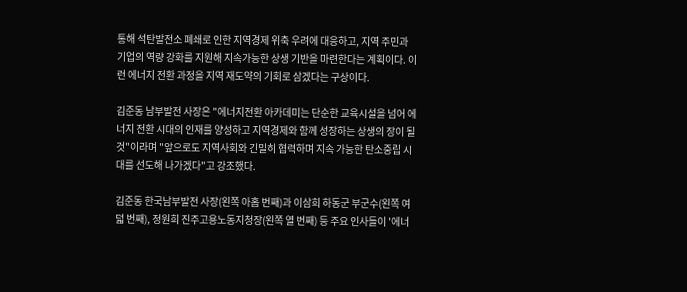통해 석탄발전소 폐쇄로 인한 지역경제 위축 우려에 대응하고, 지역 주민과 기업의 역량 강화를 지원해 지속가능한 상생 기반을 마련한다는 계획이다. 이런 에너지 전환 과정을 지역 재도약의 기회로 삼겠다는 구상이다.

김준동 남부발전 사장은 "에너지전환 아카데미는 단순한 교육시설을 넘어 에너지 전환 시대의 인재를 양성하고 지역경제와 함께 성장하는 상생의 장이 될 것"이라며 "앞으로도 지역사회와 긴밀히 협력하며 지속 가능한 탄소중립 시대를 선도해 나가겠다"고 강조했다.

김준동 한국남부발전 사장(왼쪽 아홉 번째)과 이삼희 하동군 부군수(왼쪽 여덟 번째), 정원희 진주고용노동지청장(왼쪽 열 번째) 등 주요 인사들이 '에너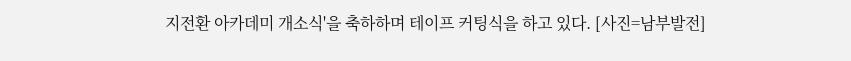지전환 아카데미 개소식'을 축하하며 테이프 커팅식을 하고 있다. [사진=남부발전]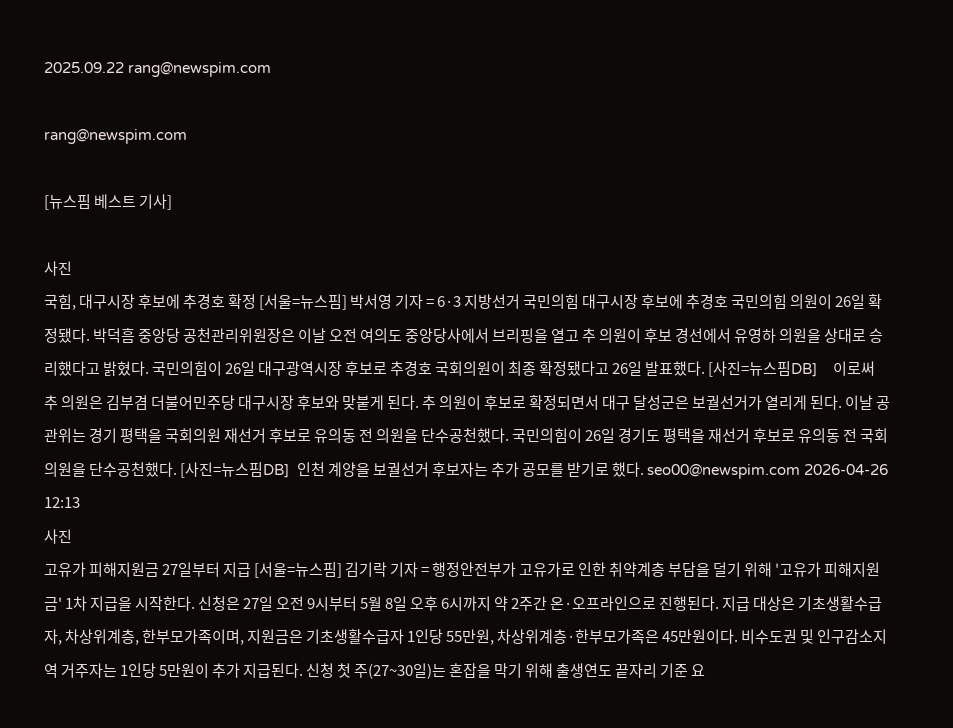2025.09.22 rang@newspim.com

rang@newspim.com

[뉴스핌 베스트 기사]

사진
국힘, 대구시장 후보에 추경호 확정 [서울=뉴스핌] 박서영 기자 = 6·3 지방선거 국민의힘 대구시장 후보에 추경호 국민의힘 의원이 26일 확정됐다. 박덕흠 중앙당 공천관리위원장은 이날 오전 여의도 중앙당사에서 브리핑을 열고 추 의원이 후보 경선에서 유영하 의원을 상대로 승리했다고 밝혔다. 국민의힘이 26일 대구광역시장 후보로 추경호 국회의원이 최종 확정됐다고 26일 발표했다. [사진=뉴스핌DB]    이로써 추 의원은 김부겸 더불어민주당 대구시장 후보와 맞붙게 된다. 추 의원이 후보로 확정되면서 대구 달성군은 보궐선거가 열리게 된다. 이날 공관위는 경기 평택을 국회의원 재선거 후보로 유의동 전 의원을 단수공천했다. 국민의힘이 26일 경기도 평택을 재선거 후보로 유의동 전 국회의원을 단수공천했다. [사진=뉴스핌DB]  인천 계양을 보궐선거 후보자는 추가 공모를 받기로 했다. seo00@newspim.com 2026-04-26 12:13
사진
고유가 피해지원금 27일부터 지급 [서울=뉴스핌] 김기락 기자 = 행정안전부가 고유가로 인한 취약계층 부담을 덜기 위해 '고유가 피해지원금' 1차 지급을 시작한다. 신청은 27일 오전 9시부터 5월 8일 오후 6시까지 약 2주간 온·오프라인으로 진행된다. 지급 대상은 기초생활수급자, 차상위계층, 한부모가족이며, 지원금은 기초생활수급자 1인당 55만원, 차상위계층·한부모가족은 45만원이다. 비수도권 및 인구감소지역 거주자는 1인당 5만원이 추가 지급된다. 신청 첫 주(27~30일)는 혼잡을 막기 위해 출생연도 끝자리 기준 요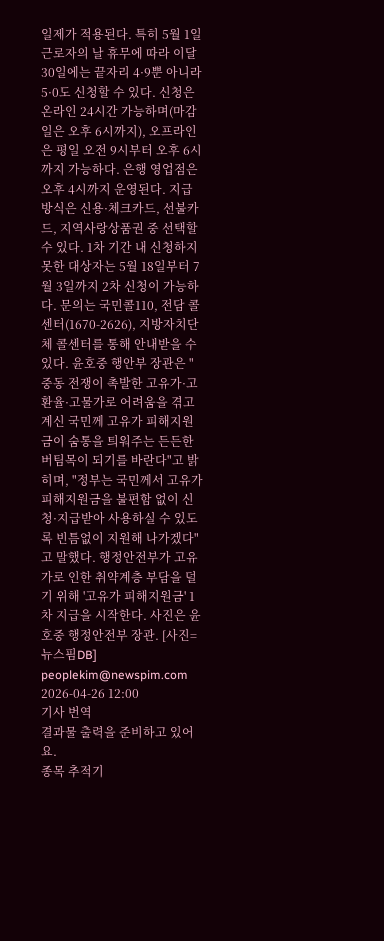일제가 적용된다. 특히 5월 1일 근로자의 날 휴무에 따라 이달 30일에는 끝자리 4·9뿐 아니라 5·0도 신청할 수 있다. 신청은 온라인 24시간 가능하며(마감일은 오후 6시까지), 오프라인은 평일 오전 9시부터 오후 6시까지 가능하다. 은행 영업점은 오후 4시까지 운영된다. 지급 방식은 신용·체크카드, 선불카드, 지역사랑상품권 중 선택할 수 있다. 1차 기간 내 신청하지 못한 대상자는 5월 18일부터 7월 3일까지 2차 신청이 가능하다. 문의는 국민콜110, 전담 콜센터(1670-2626), 지방자치단체 콜센터를 통해 안내받을 수 있다. 윤호중 행안부 장관은 "중동 전쟁이 촉발한 고유가·고환율·고물가로 어려움을 겪고 계신 국민께 고유가 피해지원금이 숨통을 틔워주는 든든한 버팀목이 되기를 바란다"고 밝히며, "정부는 국민께서 고유가 피해지원금을 불편함 없이 신청·지급받아 사용하실 수 있도록 빈틈없이 지원해 나가겠다"고 말했다. 행정안전부가 고유가로 인한 취약계층 부담을 덜기 위해 '고유가 피해지원금' 1차 지급을 시작한다. 사진은 윤호중 행정안전부 장관. [사진=뉴스핌DB] peoplekim@newspim.com 2026-04-26 12:00
기사 번역
결과물 출력을 준비하고 있어요.
종목 추적기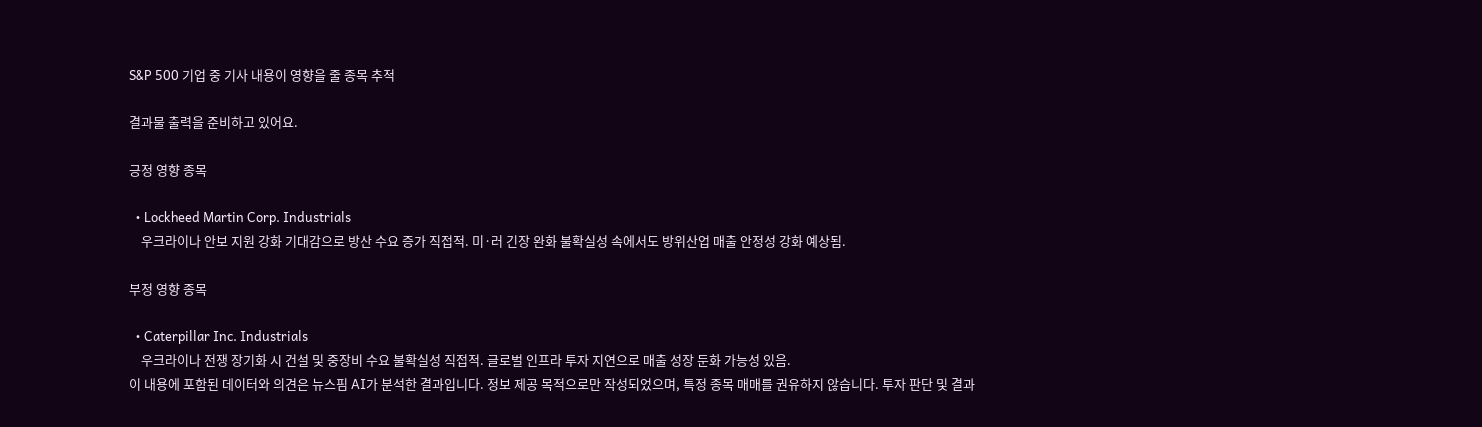S&P 500 기업 중 기사 내용이 영향을 줄 종목 추적

결과물 출력을 준비하고 있어요.

긍정 영향 종목

  • Lockheed Martin Corp. Industrials
    우크라이나 안보 지원 강화 기대감으로 방산 수요 증가 직접적. 미·러 긴장 완화 불확실성 속에서도 방위산업 매출 안정성 강화 예상됨.

부정 영향 종목

  • Caterpillar Inc. Industrials
    우크라이나 전쟁 장기화 시 건설 및 중장비 수요 불확실성 직접적. 글로벌 인프라 투자 지연으로 매출 성장 둔화 가능성 있음.
이 내용에 포함된 데이터와 의견은 뉴스핌 AI가 분석한 결과입니다. 정보 제공 목적으로만 작성되었으며, 특정 종목 매매를 권유하지 않습니다. 투자 판단 및 결과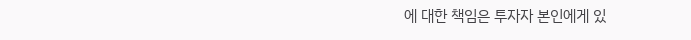에 대한 책임은 투자자 본인에게 있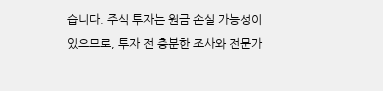습니다. 주식 투자는 원금 손실 가능성이 있으므로, 투자 전 충분한 조사와 전문가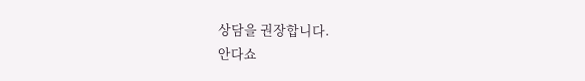상담을 권장합니다.
안다쇼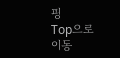핑
Top으로 이동